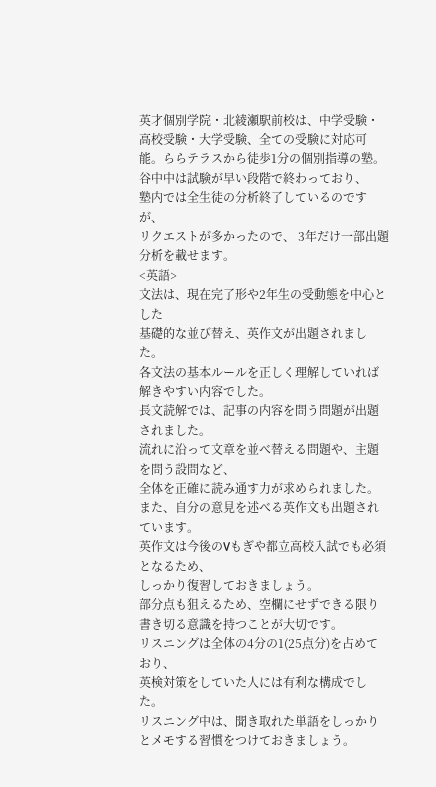英才個別学院・北綾瀬駅前校は、中学受験・高校受験・大学受験、全ての受験に対応可能。ららテラスから徒歩1分の個別指導の塾。
谷中中は試験が早い段階で終わっており、
塾内では全生徒の分析終了しているのですが、
リクエストが多かったので、 3年だけ一部出題分析を載せます。
<英語>
文法は、現在完了形や2年生の受動態を中心とした
基礎的な並び替え、英作文が出題されました。
各文法の基本ルールを正しく理解していれば解きやすい内容でした。
長文読解では、記事の内容を問う問題が出題されました。
流れに沿って文章を並べ替える問題や、主題を問う設問など、
全体を正確に読み通す力が求められました。
また、自分の意見を述べる英作文も出題されています。
英作文は今後のVもぎや都立高校入試でも必須となるため、
しっかり復習しておきましょう。
部分点も狙えるため、空欄にせずできる限り書き切る意識を持つことが大切です。
リスニングは全体の4分の1(25点分)を占めており、
英検対策をしていた人には有利な構成でした。
リスニング中は、聞き取れた単語をしっかりとメモする習慣をつけておきましょう。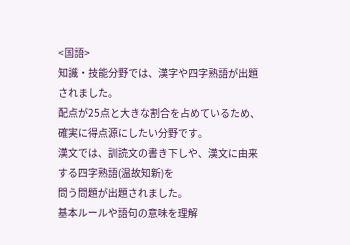<国語>
知識・技能分野では、漢字や四字熟語が出題されました。
配点が25点と大きな割合を占めているため、
確実に得点源にしたい分野です。
漢文では、訓読文の書き下しや、漢文に由来する四字熟語(温故知新)を
問う問題が出題されました。
基本ルールや語句の意味を理解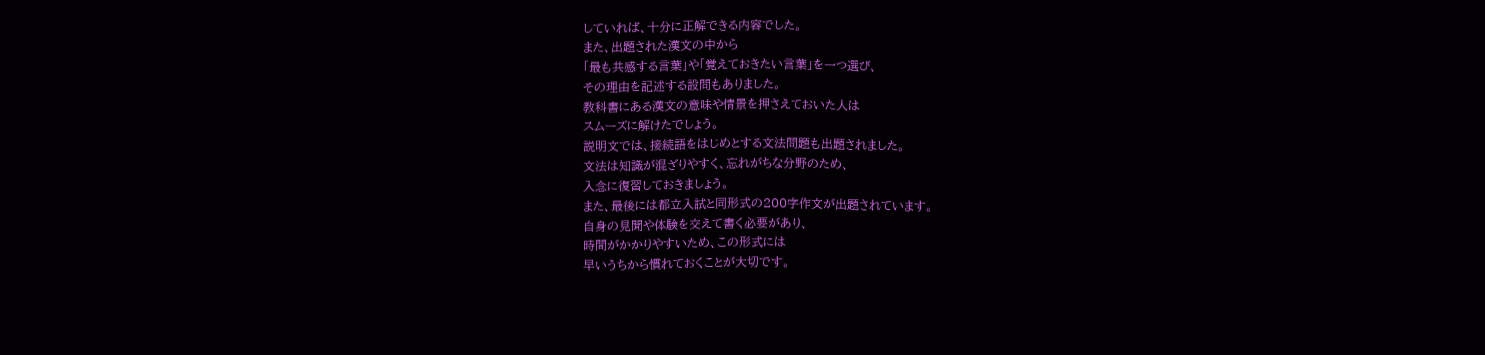していれば、十分に正解できる内容でした。
また、出題された漢文の中から
「最も共感する言葉」や「覚えておきたい言葉」を一つ選び、
その理由を記述する設問もありました。
教科書にある漢文の意味や情景を押さえておいた人は
スムーズに解けたでしょう。
説明文では、接続語をはじめとする文法問題も出題されました。
文法は知識が混ざりやすく、忘れがちな分野のため、
入念に復習しておきましょう。
また、最後には都立入試と同形式の200字作文が出題されています。
自身の見聞や体験を交えて書く必要があり、
時間がかかりやすいため、この形式には
早いうちから慣れておくことが大切です。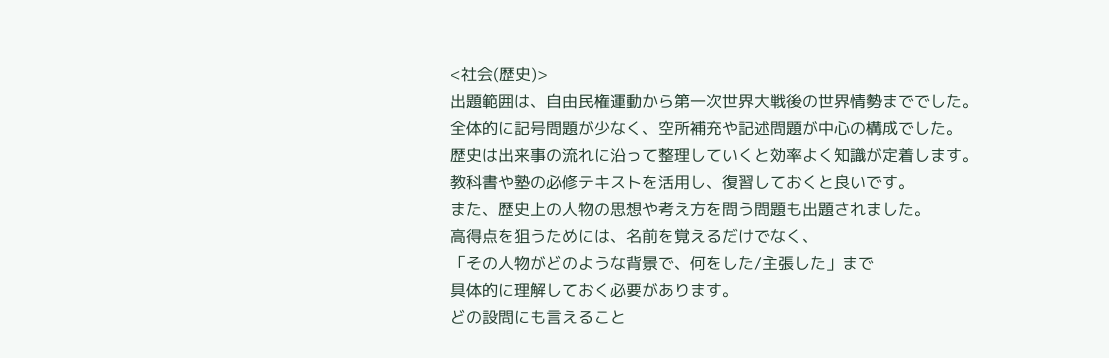<社会(歴史)>
出題範囲は、自由民権運動から第一次世界大戦後の世界情勢まででした。
全体的に記号問題が少なく、空所補充や記述問題が中心の構成でした。
歴史は出来事の流れに沿って整理していくと効率よく知識が定着します。
教科書や塾の必修テキストを活用し、復習しておくと良いです。
また、歴史上の人物の思想や考え方を問う問題も出題されました。
高得点を狙うためには、名前を覚えるだけでなく、
「その人物がどのような背景で、何をした/主張した」まで
具体的に理解しておく必要があります。
どの設問にも言えること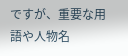ですが、重要な用語や人物名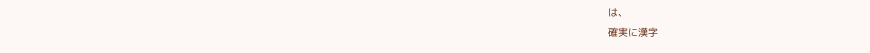は、
確実に漢字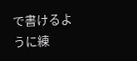で書けるように練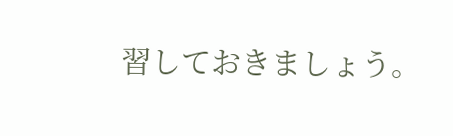習しておきましょう。